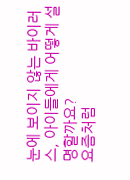눈에 보이지 않는 바이러스, 아이들에게 어떻게 설명할까요?
요즘처럼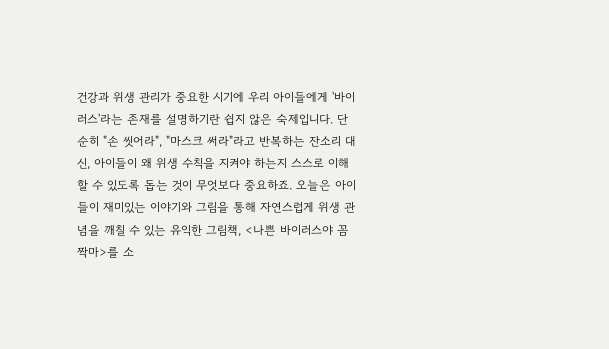건강과 위생 관리가 중요한 시기에 우리 아이들에게 '바이러스'라는 존재를 설명하기란 쉽지 않은 숙제입니다. 단순히 "손 씻어라", "마스크 써라"라고 반복하는 잔소리 대신, 아이들이 왜 위생 수칙을 지켜야 하는지 스스로 이해할 수 있도록 돕는 것이 무엇보다 중요하죠. 오늘은 아이들이 재미있는 이야기와 그림을 통해 자연스럽게 위생 관념을 깨칠 수 있는 유익한 그림책, <나쁜 바이러스야 꼼짝마>를 소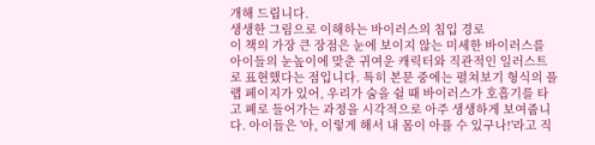개해 드립니다.
생생한 그림으로 이해하는 바이러스의 침입 경로
이 책의 가장 큰 장점은 눈에 보이지 않는 미세한 바이러스를 아이들의 눈높이에 맞춘 귀여운 캐릭터와 직관적인 일러스트로 표현했다는 점입니다. 특히 본문 중에는 펼쳐보기 형식의 플랩 페이지가 있어, 우리가 숨을 쉴 때 바이러스가 호흡기를 타고 폐로 들어가는 과정을 시각적으로 아주 생생하게 보여줍니다. 아이들은 '아, 이렇게 해서 내 몸이 아플 수 있구나!'라고 직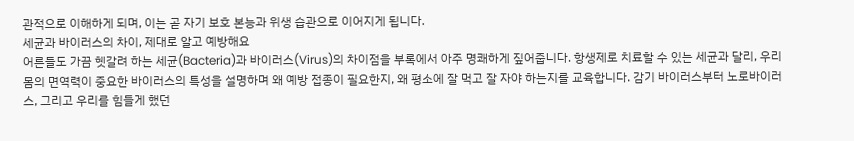관적으로 이해하게 되며, 이는 곧 자기 보호 본능과 위생 습관으로 이어지게 됩니다.
세균과 바이러스의 차이, 제대로 알고 예방해요
어른들도 가끔 헷갈려 하는 세균(Bacteria)과 바이러스(Virus)의 차이점을 부록에서 아주 명쾌하게 짚어줍니다. 항생제로 치료할 수 있는 세균과 달리, 우리 몸의 면역력이 중요한 바이러스의 특성을 설명하며 왜 예방 접종이 필요한지, 왜 평소에 잘 먹고 잘 자야 하는지를 교육합니다. 감기 바이러스부터 노로바이러스, 그리고 우리를 힘들게 했던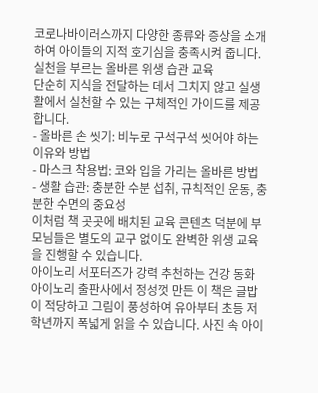코로나바이러스까지 다양한 종류와 증상을 소개하여 아이들의 지적 호기심을 충족시켜 줍니다.
실천을 부르는 올바른 위생 습관 교육
단순히 지식을 전달하는 데서 그치지 않고 실생활에서 실천할 수 있는 구체적인 가이드를 제공합니다.
- 올바른 손 씻기: 비누로 구석구석 씻어야 하는 이유와 방법
- 마스크 착용법: 코와 입을 가리는 올바른 방법
- 생활 습관: 충분한 수분 섭취, 규칙적인 운동, 충분한 수면의 중요성
이처럼 책 곳곳에 배치된 교육 콘텐츠 덕분에 부모님들은 별도의 교구 없이도 완벽한 위생 교육을 진행할 수 있습니다.
아이노리 서포터즈가 강력 추천하는 건강 동화
아이노리 출판사에서 정성껏 만든 이 책은 글밥이 적당하고 그림이 풍성하여 유아부터 초등 저학년까지 폭넓게 읽을 수 있습니다. 사진 속 아이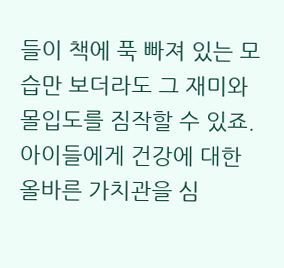들이 책에 푹 빠져 있는 모습만 보더라도 그 재미와 몰입도를 짐작할 수 있죠. 아이들에게 건강에 대한 올바른 가치관을 심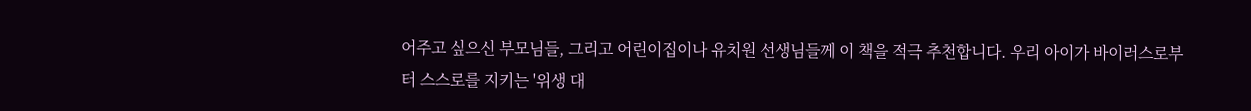어주고 싶으신 부모님들, 그리고 어린이집이나 유치원 선생님들께 이 책을 적극 추천합니다. 우리 아이가 바이러스로부터 스스로를 지키는 '위생 대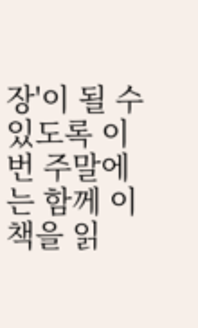장'이 될 수 있도록 이번 주말에는 함께 이 책을 읽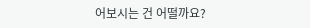어보시는 건 어떨까요?